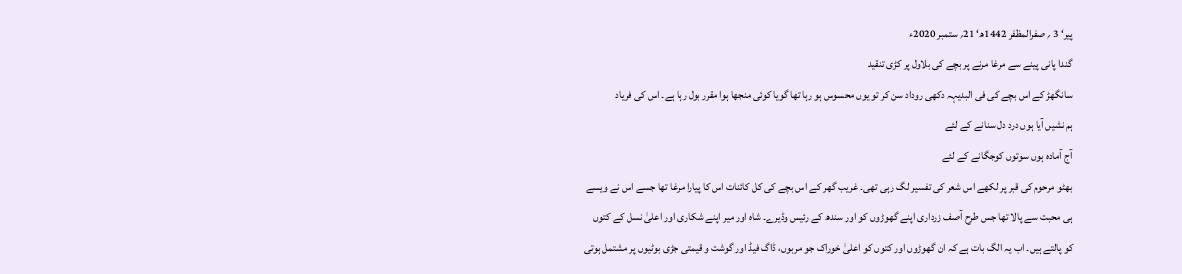پیر‘ 3 ؍ صفرالمظفر 1442ھ‘ 21؍ ستمبر 2020ء
گندا پانی پینے سے مرغا مرنے پر بچے کی بلاول پر کڑی تنقید
سانگھڑ کے اس بچے کی فی البدیہہ دکھی روداد سن کر تو یوں محسوس ہو رہا تھا گویا کوئی منجھا ہوا مقرر بول رہا ہے۔ اس کی فریاد
ہم نشیں آیا ہوں درد دل سنانے کے لئے
آج آمادہ ہوں سوتوں کوجگانے کے لئے
بھٹو مرحوم کی قبر پر لکھے اس شعر کی تفسیر لگ رہی تھی۔ غریب گھر کے اس بچے کی کل کائنات اس کا پیارا مرغا تھا جسے اس نے ویسے ہی محبت سے پالا تھا جس طرح آصف زرداری اپنے گھوڑوں کو اور سندھ کے رئیس وڈیرے۔ شاہ اور میر اپنے شکاری اور اعلیٰ نسل کے کتوں کو پالتے ہیں۔ اب یہ الگ بات ہے کہ ان گھوڑوں اور کتوں کو اعلیٰ خوراک جو مربوں، ڈاگ فیڈ اور گوشت و قیمتی جڑی بوٹیوں پر مشتمل ہوتی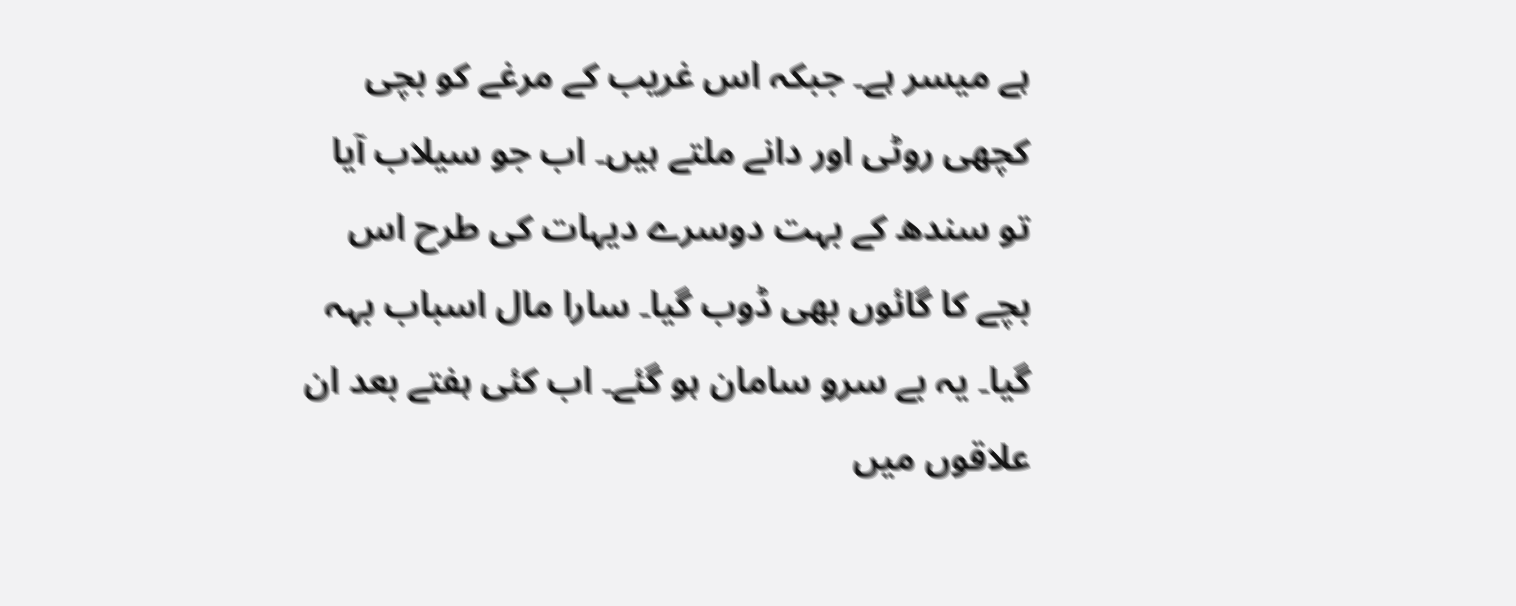ہے میسر ہے۔ جبکہ اس غریب کے مرغے کو بچی کچھی روٹی اور دانے ملتے ہیں۔ اب جو سیلاب آیا تو سندھ کے بہت دوسرے دیہات کی طرح اس بچے کا گائوں بھی ڈوب گیا۔ سارا مال اسباب بہہ گیا۔ یہ بے سرو سامان ہو گئے۔ اب کئی ہفتے بعد ان علاقوں میں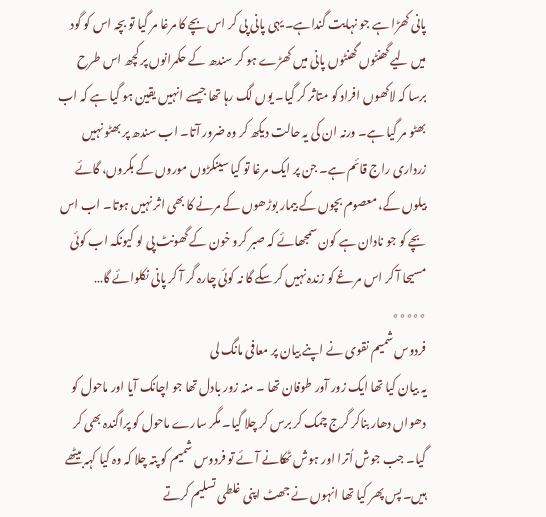پانی کھڑا ہے جو نہایت گنداہے۔ یہی پانی پی کر اس بچے کا مرغا مر گیا تو بچہ اس کو گود میں لیے گھنٹوں گھنٹوں پانی میں کھڑے ہو کر سندھ کے حکمرانوں پر کچھ اس طرح برسا کہ لاکھوں افراد کو متاثر کر گیا۔ یوں لگ رہا تھا جیسے انہیں یقین ہو گیا ہے کہ اب بھٹو مر گیا ہے۔ ورنہ ان کی یہ حالت دیکھ کر وہ ضرور آتا۔ اب سندھ پر بھٹو نہیں زرداری راج قائم ہے۔ جن پر ایک مرغا تو کیا سینکڑوں موروں کے بکروں، گائے بیلوں کے، معصوم بچوں کے بیمار بوڑھوں کے مرنے کا بھی اثر نہیں ہوتا۔ اب اس بچے کو جو نادان ہے کون سمجھائے کہ صبر کرو خون کے گھونٹ پی لو کیونکہ اب کوئی مسیحا آ کر اس مرغے کو زندہ نہیں کر سکے گا نہ کوئی چارہ گر آ کر پانی نکلوائے گا…
٭٭٭٭٭
فردوس شمیم نقوی نے اپنے بیان پر معافی مانگ لی
یہ بیان کیا تھا ایک زور آور طوفان تھا ۔ منہ زور بادل تھا جو اچانک آیا اور ماحول کو دھواں دھار بناکر گرج چمک کر برس کر چلا گیا۔ مگر سارے ماحول کو پراگندہ بھی کر گیا۔ جب جوش اُترا اور ہوش ٹھکانے آئے تو فردوس شمیم کو پتہ چلا کہ وہ کیا کہہ بیٹھے ہیں۔ پس پھر کیا تھا انہوں نے جھٹ اپنی غلطی تسلیم کرتے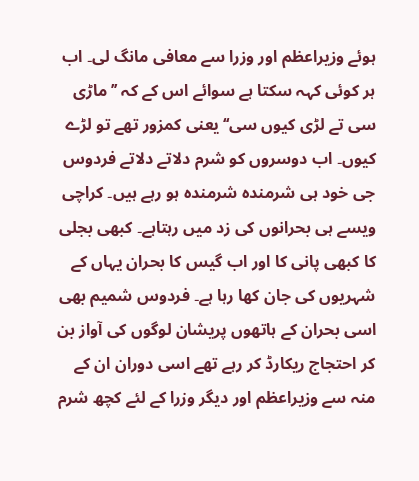ہوئے وزیراعظم اور وزرا سے معافی مانگ لی۔ اب ہر کوئی کہہ سکتا ہے سوائے اس کے کہ ’’ماڑی سی تے لڑی کیوں سی‘‘ یعنی کمزور تھے تو لڑے کیوں۔ اب دوسروں کو شرم دلاتے دلاتے فردوس جی خود ہی شرمندہ شرمندہ ہو رہے ہیں۔ کراچی ویسے ہی بحرانوں کی زد میں رہتاہے۔ کبھی بجلی کا کبھی پانی کا اور اب گیس کا بحران یہاں کے شہریوں کی جان کھا رہا ہے۔ فردوس شمیم بھی اسی بحران کے ہاتھوں پریشان لوگوں کی آواز بن کر احتجاج ریکارڈ کر رہے تھے اسی دوران ان کے منہ سے وزیراعظم اور دیگر وزرا کے لئے کچھ شرم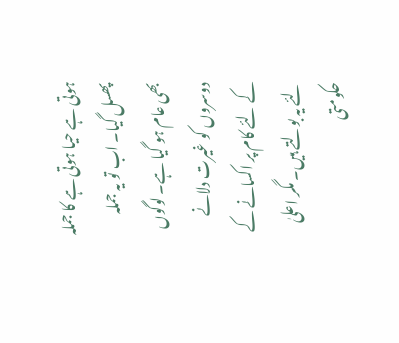ہوتی ہے حیا ہوتی ہے کا جملہ پھسل گیا۔ اب تو یہ جملہ بھی عام ہو گیا ہے۔ لوگوں دوسروں کو غیرت دلانے کے لئے کام پر اکسانے کے لئے یہ بولتے ہیں۔ مگر اعلیٰ حکومتی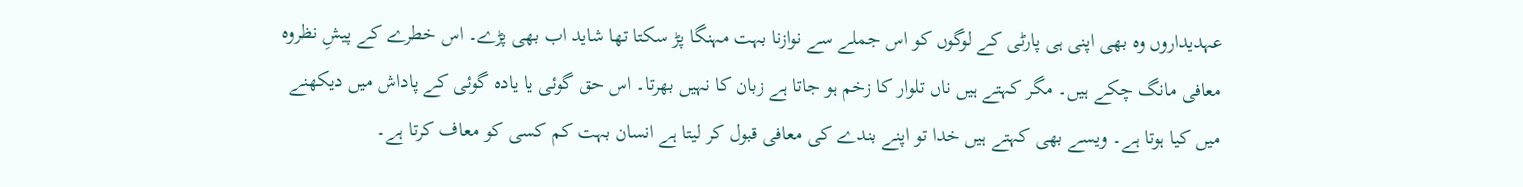عہدیداروں وہ بھی اپنی ہی پارٹی کے لوگوں کو اس جملے سے نوازنا بہت مہنگا پڑ سکتا تھا شاید اب بھی پڑے۔ اس خطرے کے پیشِ نظروہ معافی مانگ چکے ہیں۔ مگر کہتے ہیں ناں تلوار کا زخم ہو جاتا ہے زبان کا نہیں بھرتا۔ اس حق گوئی یا یادہ گوئی کے پاداش میں دیکھنے میں کیا ہوتا ہے۔ ویسے بھی کہتے ہیں خدا تو اپنے بندے کی معافی قبول کر لیتا ہے انسان بہت کم کسی کو معاف کرتا ہے۔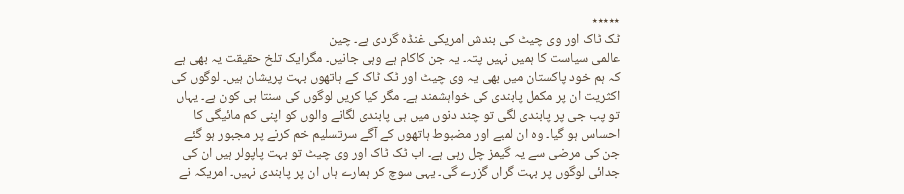٭٭٭٭٭
ٹک ٹاک اور وی چیٹ کی بندش امریکی غنڈہ گردی ہے۔ چین
عالمی سیاست کا ہمیں نہیں پتہ۔ یہ جن کاکام ہے وہی جانیں۔ مگرایک تلخ حقیقت یہ بھی ہے کہ ہم خود پاکستان میں بھی یہ وی چیٹ اور ٹک ٹاک کے ہاتھوں بہت پریشان ہیں۔ لوگوں کی اکثریت ان پر مکمل پابندی کی خواہشمند ہے۔ مگر کیا کریں لوگوں کی سنتا ہی کون ہے۔ یہاں تو پب جی پر پابندی لگی تو چند دنوں میں ہی پابندی لگانے والوں کو اپنی کم مائیگی کا احساس ہو گیا۔ وہ ان لمبے اور مضبوط ہاتھوں کے آگے سرتسلیم خم کرنے پر مجبور ہو گئے جن کی مرضی سے یہ گیمز چل رہی ہے۔ اب ٹک ٹاک اور وی چیٹ تو بہت پاپولر ہیں ان کی جدائی لوگوں پر بہت گراں گزرے گی۔ یہی سوچ کر ہمارے ہاں ان پر پابندی نہیں۔ امریکہ نے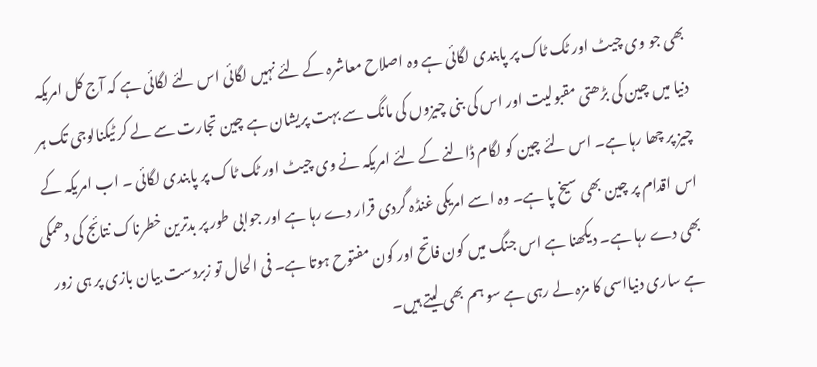بھی جو وی چیٹ اور ٹک ٹاک پر پابندی لگائی ہے وہ اصلاح معاشرہ کے لئے نہیں لگائی اس لئے لگائی ہے کہ آج کل امریکہ دنیا میں چین کی بڑھتی مقبولیت اور اس کی بنی چیزوں کی مانگ سے بہت پریشان ہے چین تجارت سے لے کر ٹیکنالوجی تک ہر چیز پر چھا رہا ہے۔ اس لئے چین کو لگام ڈالنے کے لئے امریکہ نے وی چیٹ اور ٹک ٹاک پر پابندی لگائی ۔ اب امریکہ کے اس اقدام پر چین بھی سیخ پا ہے۔ وہ اسے امریکی غنڈہ گردی قرار دے رہا ہے اور جوابی طور پر بدترین خطرناک نتائج کی دھمکی بھی دے رہا ہے۔ دیکھنا ہے اس جنگ میں کون فاتح اور کون مفتوح ہوتا ہے۔ فی الحال تو زبردست بیان بازی پر ہی زور ہے ساری دنیااسی کا مزہ لے رہی ہے سو ہم بھی لیتے ہیں۔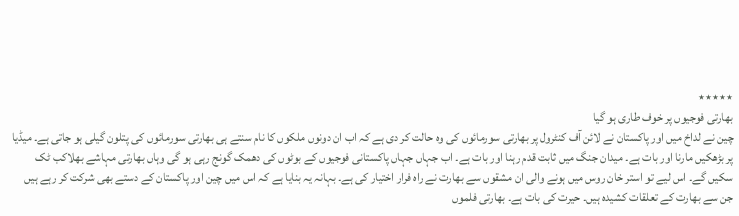٭٭٭٭٭
بھارتی فوجیوں پر خوف طاری ہو گیا
چین نے لداخ میں اور پاکستان نے لائن آف کنٹرول پر بھارتی سورمائوں کی وہ حالت کر دی ہے کہ اب ان دونوں ملکوں کا نام سنتے ہی بھارتی سورمائوں کی پتلون گیلی ہو جاتی ہے۔ میڈیا پر بڑھکیں مارنا اور بات ہے۔ میدان جنگ میں ثابت قدم رہنا اور بات ہے۔ اب جہاں جہاں پاکستانی فوجیوں کے بوٹوں کی دھمک گونج رہی ہو گی وہاں بھارتی مہاشے بھلاکب ٹک سکیں گے۔ اس لیے تو استر خان روس میں ہونے والی ان مشقوں سے بھارت نے راہ فرار اختیار کی ہے۔ بہانہ یہ بنایا ہے کہ اس میں چین اور پاکستان کے دستے بھی شرکت کر رہے ہیں جن سے بھارت کے تعلقات کشیدہ ہیں۔ حیرت کی بات ہے۔ بھارتی فلموں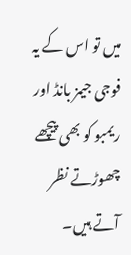میں تو اس کے یہ فوجی جیمز بانڈ اور ریمبو کو بھی پیچھے چھوڑتے نظر آتے ہیں۔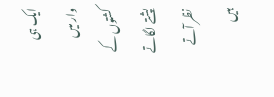ایک ہی وار میں کشتوں کے پشتے لگاتے نظر آتے ہیں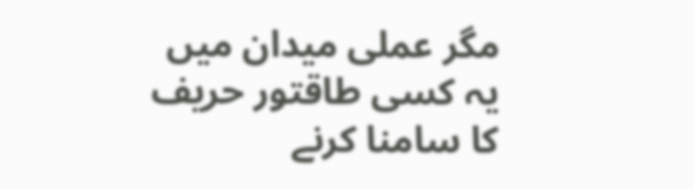مگر عملی میدان میں یہ کسی طاقتور حریف کا سامنا کرنے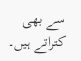سے بھی کتراتے ہیں۔